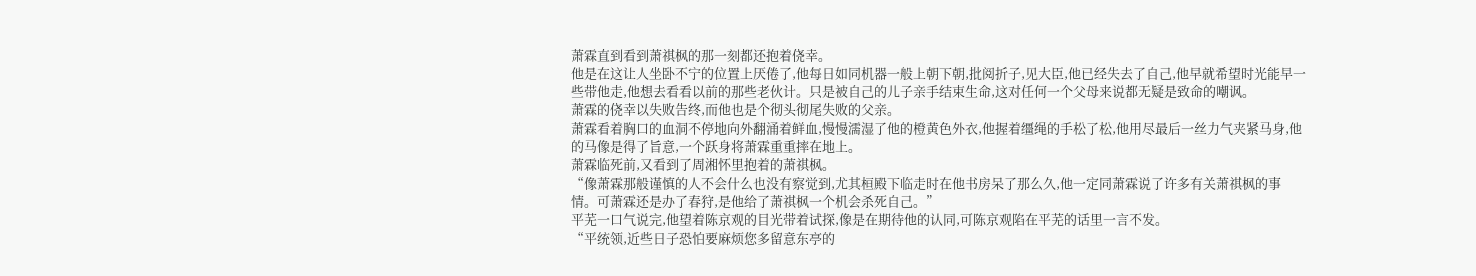萧霖直到看到萧祺枫的那一刻都还抱着侥幸。
他是在这让人坐卧不宁的位置上厌倦了,他每日如同机器一般上朝下朝,批阅折子,见大臣,他已经失去了自己,他早就希望时光能早一些带他走,他想去看看以前的那些老伙计。只是被自己的儿子亲手结束生命,这对任何一个父母来说都无疑是致命的嘲讽。
萧霖的侥幸以失败告终,而他也是个彻头彻尾失败的父亲。
萧霖看着胸口的血洞不停地向外翻涌着鲜血,慢慢濡湿了他的橙黄色外衣,他握着缰绳的手松了松,他用尽最后一丝力气夹紧马身,他的马像是得了旨意,一个跃身将萧霖重重摔在地上。
萧霖临死前,又看到了周湘怀里抱着的萧祺枫。
“像萧霖那般谨慎的人不会什么也没有察觉到,尤其桓殿下临走时在他书房呆了那么久,他一定同萧霖说了许多有关萧祺枫的事情。可萧霖还是办了春狩,是他给了萧祺枫一个机会杀死自己。”
平芜一口气说完,他望着陈京观的目光带着试探,像是在期待他的认同,可陈京观陷在平芜的话里一言不发。
“平统领,近些日子恐怕要麻烦您多留意东亭的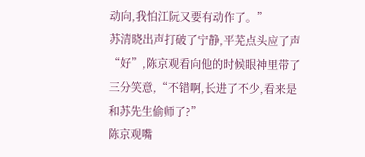动向,我怕江阮又要有动作了。”
苏清晓出声打破了宁静,平芜点头应了声“好”,陈京观看向他的时候眼神里带了三分笑意,“不错啊,长进了不少,看来是和苏先生偷师了?”
陈京观嘴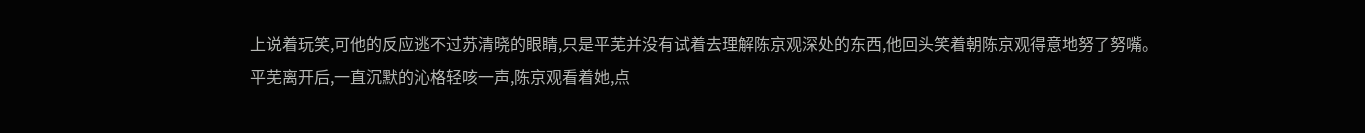上说着玩笑,可他的反应逃不过苏清晓的眼睛,只是平芜并没有试着去理解陈京观深处的东西,他回头笑着朝陈京观得意地努了努嘴。
平芜离开后,一直沉默的沁格轻咳一声,陈京观看着她,点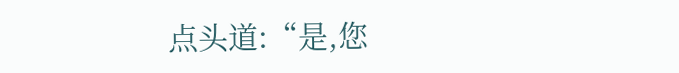点头道:“是,您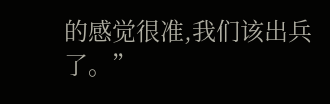的感觉很准,我们该出兵了。”